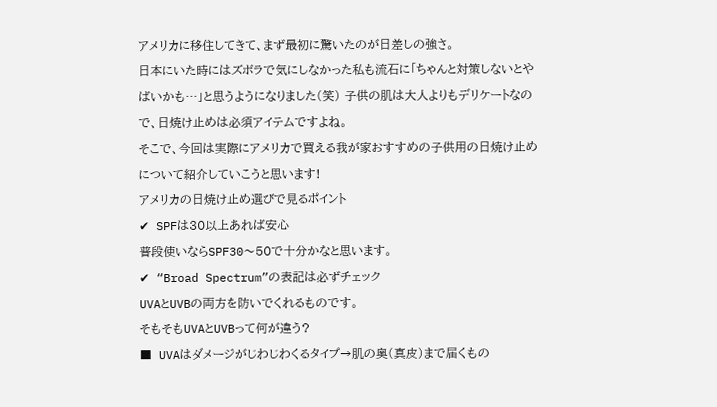アメリカに移住してきて、まず最初に驚いたのが日差しの強さ。
日本にいた時にはズボラで気にしなかった私も流石に「ちゃんと対策しないとやばいかも…」と思うようになりました(笑) 子供の肌は大人よりもデリケートなので、日焼け止めは必須アイテムですよね。
そこで、今回は実際にアメリカで買える我が家おすすめの子供用の日焼け止めについて紹介していこうと思います!
アメリカの日焼け止め選びで見るポイント
✔ SPFは30以上あれば安心
普段使いならSPF30〜50で十分かなと思います。
✔ “Broad Spectrum”の表記は必ずチェック
UVAとUVBの両方を防いでくれるものです。
そもそもUVAとUVBって何が違う?
■ UVAはダメージがじわじわくるタイプ→肌の奥(真皮)まで届くもの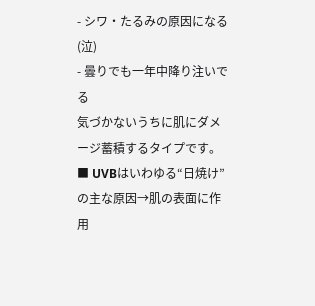- シワ・たるみの原因になる(泣)
- 曇りでも一年中降り注いでる
気づかないうちに肌にダメージ蓄積するタイプです。
■ UVBはいわゆる“日焼け”の主な原因→肌の表面に作用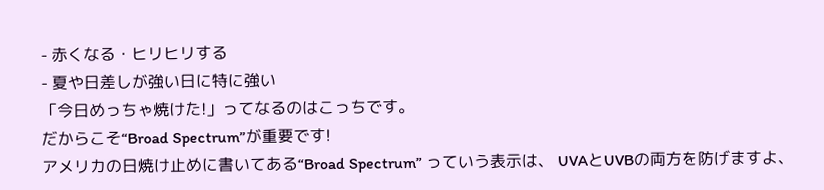- 赤くなる・ヒリヒリする
- 夏や日差しが強い日に特に強い
「今日めっちゃ焼けた!」ってなるのはこっちです。
だからこそ“Broad Spectrum”が重要です!
アメリカの日焼け止めに書いてある“Broad Spectrum” っていう表示は、 UVAとUVBの両方を防げますよ、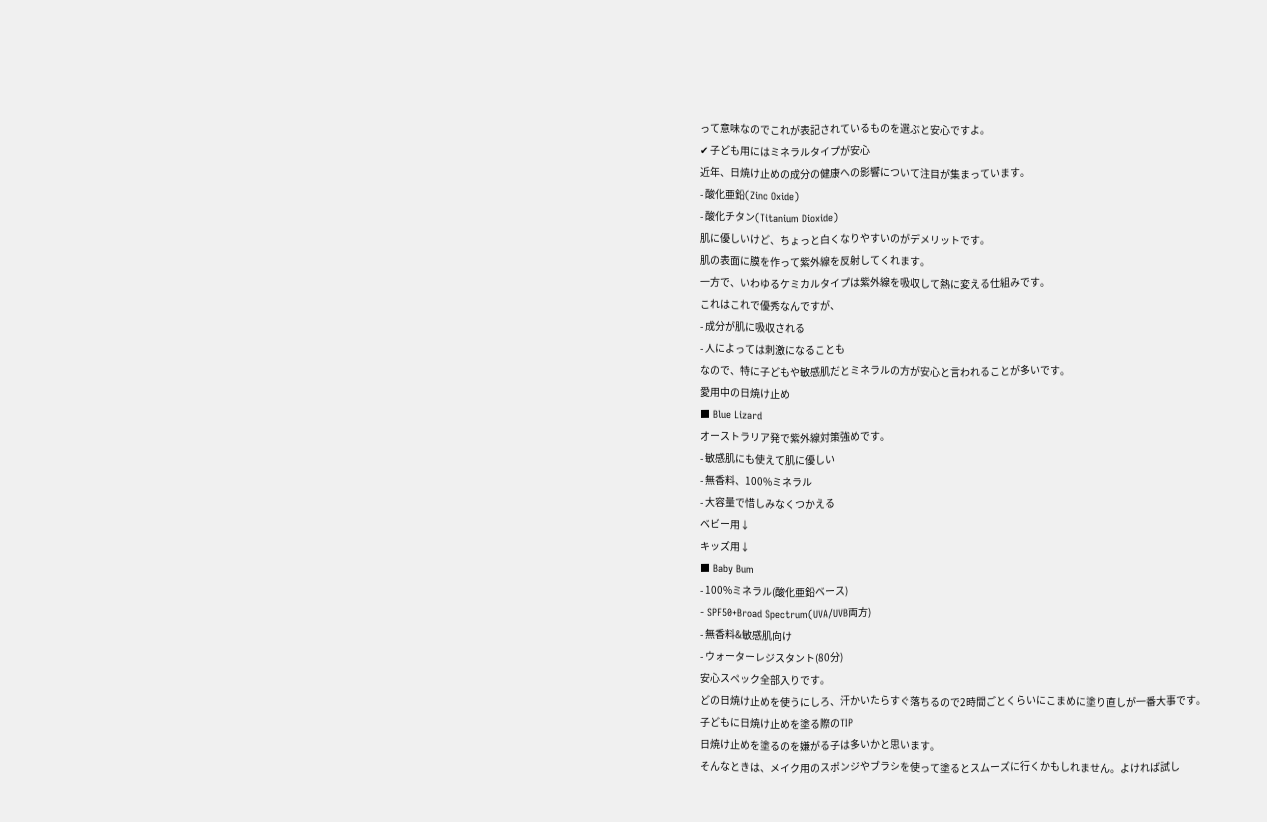って意味なのでこれが表記されているものを選ぶと安心ですよ。
✔ 子ども用にはミネラルタイプが安心
近年、日焼け止めの成分の健康への影響について注目が集まっています。
- 酸化亜鉛(Zinc Oxide)
- 酸化チタン(Titanium Dioxide)
肌に優しいけど、ちょっと白くなりやすいのがデメリットです。
肌の表面に膜を作って紫外線を反射してくれます。
一方で、いわゆるケミカルタイプは紫外線を吸収して熱に変える仕組みです。
これはこれで優秀なんですが、
- 成分が肌に吸収される
- 人によっては刺激になることも
なので、特に子どもや敏感肌だとミネラルの方が安心と言われることが多いです。
愛用中の日焼け止め
■ Blue Lizard
オーストラリア発で紫外線対策強めです。
- 敏感肌にも使えて肌に優しい
- 無香料、100%ミネラル
- 大容量で惜しみなくつかえる
ベビー用↓
キッズ用↓
■ Baby Bum
- 100%ミネラル(酸化亜鉛ベース)
- SPF50+Broad Spectrum(UVA/UVB両方)
- 無香料&敏感肌向け
- ウォーターレジスタント(80分)
安心スペック全部入りです。
どの日焼け止めを使うにしろ、汗かいたらすぐ落ちるので2時間ごとくらいにこまめに塗り直しが一番大事です。
子どもに日焼け止めを塗る際のTIP
日焼け止めを塗るのを嫌がる子は多いかと思います。
そんなときは、メイク用のスポンジやブラシを使って塗るとスムーズに行くかもしれません。よければ試し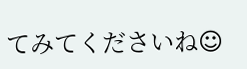てみてくださいね☺